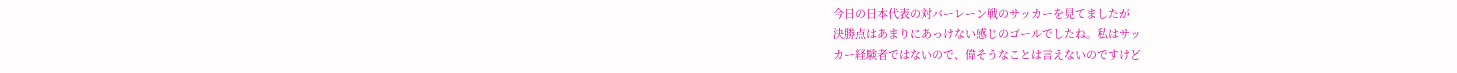今日の日本代表の対バーレーン戦のサッカーを見てましたが
決勝点はあまりにあっけない感じのゴールでしたね。私はサッ
カー経験者ではないので、偉そうなことは言えないのですけど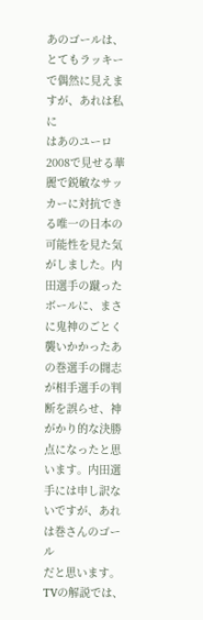あのゴールは、とてもラッキーで偶然に見えますが、あれは私に
はあのユーロ2008で見せる華麗で鋭敏なサッカーに対抗でき
る唯一の日本の可能性を見た気がしました。内田選手の蹴った
ボールに、まさに鬼神のごとく襲いかかったあの巻選手の闘志
が相手選手の判断を誤らせ、神がかり的な決勝点になったと思
います。内田選手には申し訳ないですが、あれは巻さんのゴール
だと思います。TVの解説では、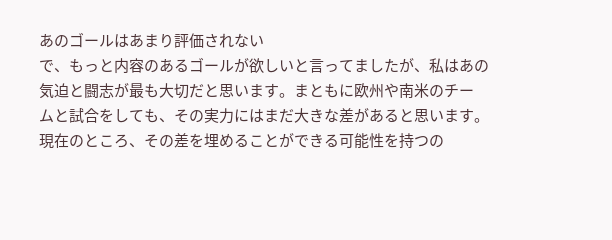あのゴールはあまり評価されない
で、もっと内容のあるゴールが欲しいと言ってましたが、私はあの
気迫と闘志が最も大切だと思います。まともに欧州や南米のチー
ムと試合をしても、その実力にはまだ大きな差があると思います。
現在のところ、その差を埋めることができる可能性を持つの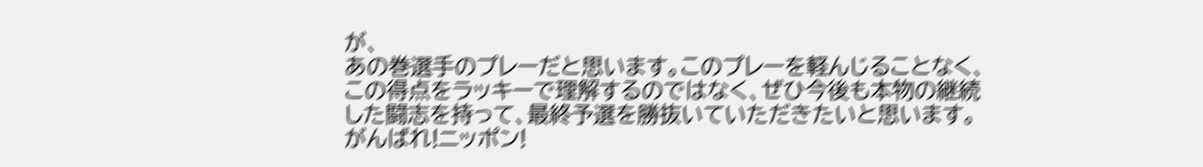が、
あの巻選手のプレーだと思います。このプレーを軽んじることなく、
この得点をラッキーで理解するのではなく、ぜひ今後も本物の継続
した闘志を持って、最終予選を勝抜いていただきたいと思います。
がんばれ!ニッポン!